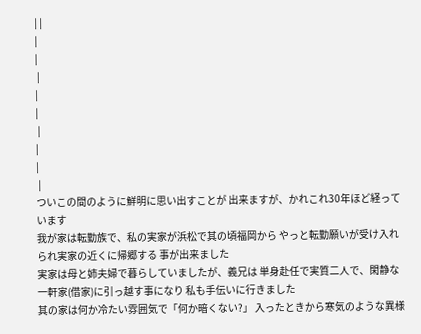| |
|
|
 |
|
|
 |
|
|
 |
ついこの間のように鮮明に思い出すことが 出来ますが、かれこれ30年ほど経っています
我が家は転勤族で、私の実家が浜松で其の頃福岡から やっと転勤願いが受け入れられ実家の近くに帰郷する 事が出来ました
実家は母と姉夫婦で暮らしていましたが、義兄は 単身赴任で実質二人で、閑静な一軒家(借家)に引っ越す事になり 私も手伝いに行きました
其の家は何か冷たい雰囲気で「何か暗くない?」 入ったときから寒気のような異様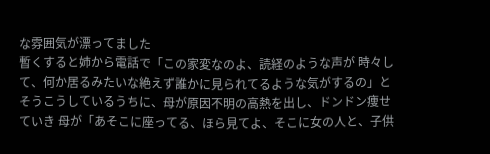な雰囲気が漂ってました
暫くすると姉から電話で「この家変なのよ、読経のような声が 時々して、何か居るみたいな絶えず誰かに見られてるような気がするの」と
そうこうしているうちに、母が原因不明の高熱を出し、ドンドン痩せていき 母が「あそこに座ってる、ほら見てよ、そこに女の人と、子供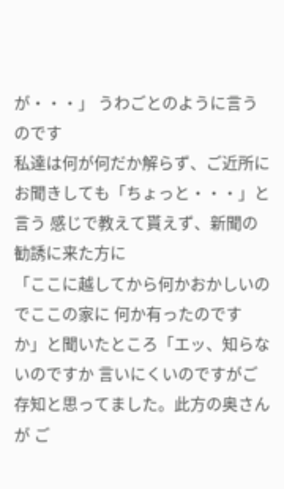が・・・」 うわごとのように言うのです
私達は何が何だか解らず、ご近所にお聞きしても「ちょっと・・・」と言う 感じで教えて貰えず、新聞の勧誘に来た方に
「ここに越してから何かおかしいのでここの家に 何か有ったのですか」と聞いたところ「エッ、知らないのですか 言いにくいのですがご存知と思ってました。此方の奥さんが ご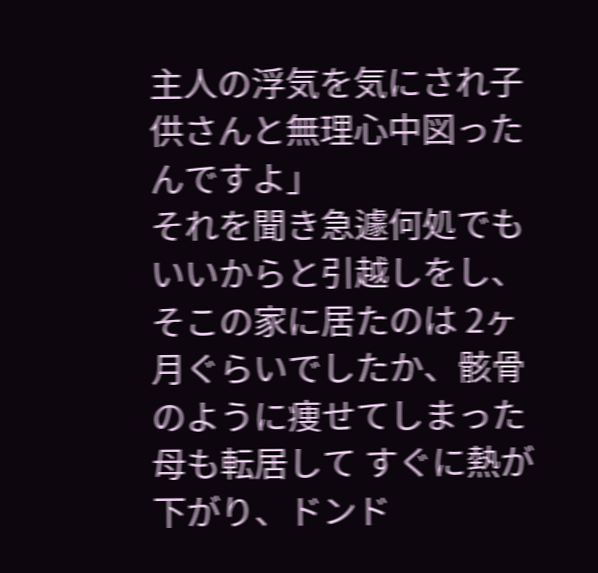主人の浮気を気にされ子供さんと無理心中図ったんですよ」
それを聞き急遽何処でもいいからと引越しをし、そこの家に居たのは 2ヶ月ぐらいでしたか、骸骨のように痩せてしまった母も転居して すぐに熱が下がり、ドンド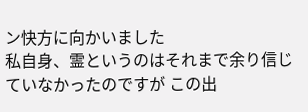ン快方に向かいました
私自身、霊というのはそれまで余り信じていなかったのですが この出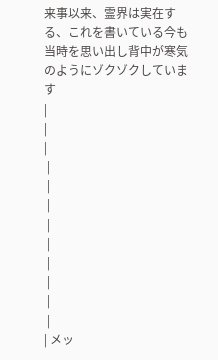来事以来、霊界は実在する、これを書いている今も 当時を思い出し背中が寒気のようにゾクゾクしています
|
|
|
 |
 |
 |
 |
 |
 |
 |
 |
 |
| メッ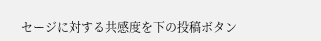セージに対する共感度を下の投稿ボタン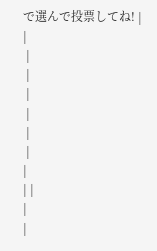で選んで投票してね! |
|
 |
 |
 |
 |
 |
 |
|
| |
|
|